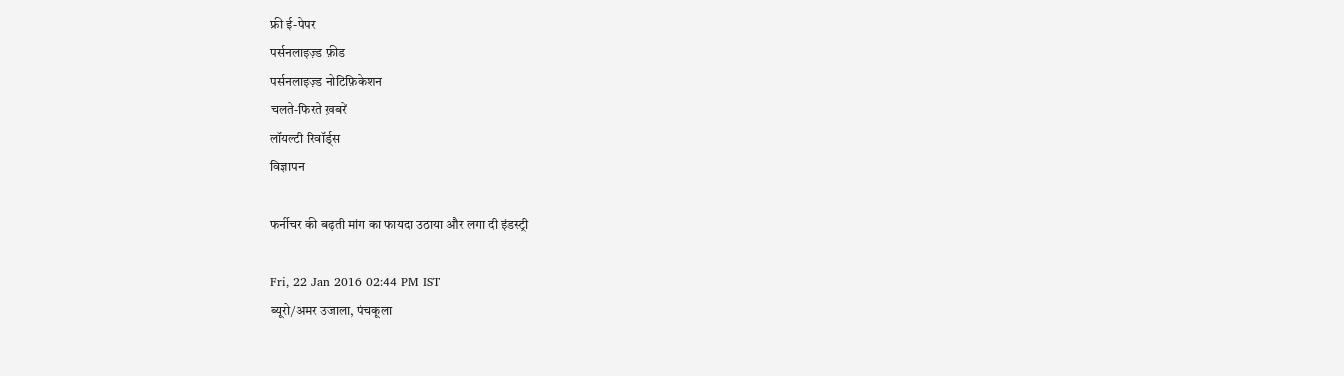फ्री ई-पेपर
पर्सनलाइज़्ड फ़ीड
पर्सनलाइज़्ड नोटिफ़िकेशन
चलते-फिरते ख़बरें
लॉयल्टी रिवॉर्ड्स
विज्ञापन

फर्नीचर की बढ़ती मांग का फायदा उठाया और लगा दी इंडस्ट्री

Fri, 22 Jan 2016 02:44 PM IST
ब्यूरो/अमर उजाला, पंचकूला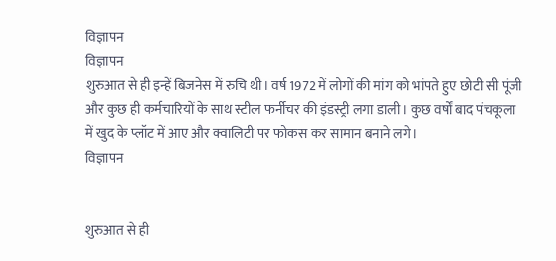विज्ञापन
विज्ञापन
शुरुआत से ही इन्हें बिजनेस में रुचि थी। वर्ष 1972 में लोगों की मांग को भांपते हुए छोटी सी पूंजी और कुछ ही कर्मचारियों के साथ स्टील फर्नीचर की इंडस्ट्री लगा डाली। कुछ वर्षों बाद पंचकूला में खुद के प्लॉट में आए और क्वालिटी पर फोकस कर सामान बनाने लगे।
विज्ञापन


शुरुआत से ही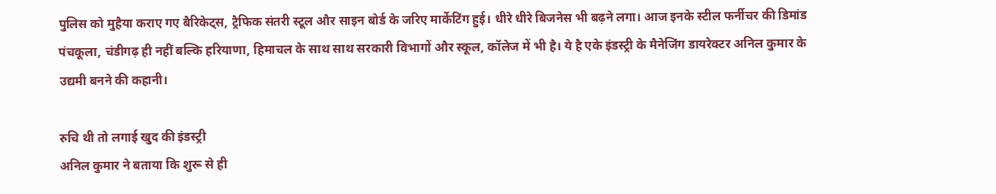पुलिस को मुहैया कराए गए बैरिकेट्स, ट्रैफिक संतरी स्टूल और साइन बोर्ड के जरिए मार्केटिंग हुई। धीरे धीरे बिजनेस भी बढ़ने लगा। आज इनके स्टील फर्नीचर की डिमांड पंचकूला, चंडीगढ़ ही नहीं बल्कि हरियाणा, हिमाचल के साथ साथ सरकारी विभागों और स्कूल, कॉलेज में भी है। ये है एके इंडस्ट्री के मैनेजिंग डायरेक्टर अनिल कुमार के उद्यमी बनने की कहानी।

रुचि थी तो लगाई खुद की इंडस्ट्री
अनिल कुमार ने बताया कि शुरू से ही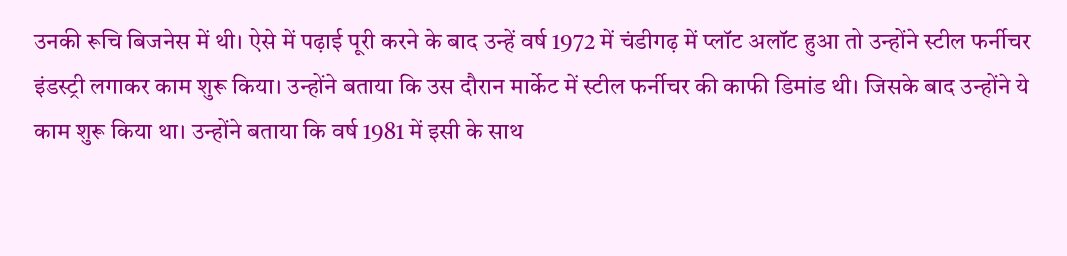उनकी रूचि बिजनेस में थी। ऐसे में पढ़ाई पूरी करने के बाद उन्हें वर्ष 1972 में चंडीगढ़ में प्लॉट अलॉट हुआ तो उन्होंने स्टील फर्नीचर इंडस्ट्री लगाकर काम शुरू किया। उन्होंने बताया कि उस दौरान मार्केट में स्टील फर्नीचर की काफी डिमांड थी। जिसके बाद उन्होंने ये काम शुरू किया था। उन्होंने बताया कि वर्ष 1981 में इसी के साथ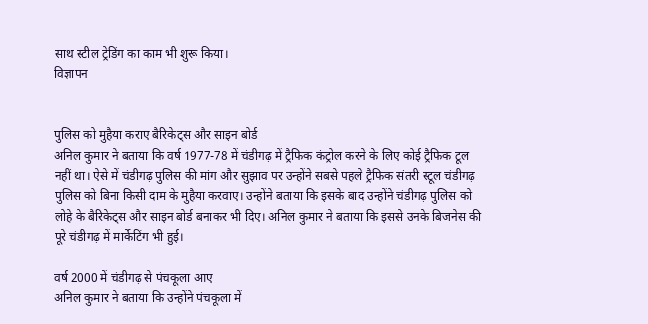साथ स्टील ट्रेडिंग का काम भी शुरू किया।
विज्ञापन


पुलिस को मुहैया कराए बैरिकेट्स और साइन बोर्ड
अनिल कुमार ने बताया कि वर्ष 1977-78 में चंडीगढ़ में ट्रैफिक कंट्रोल करने के लिए कोई ट्रैफिक टूल नहीं था। ऐसे में चंडीगढ़ पुलिस की मांग और सुझाव पर उन्होंने सबसे पहले ट्रैफिक संतरी स्टूल चंडीगढ़ पुलिस को बिना किसी दाम के मुहैया करवाए। उन्होंने बताया कि इसके बाद उन्होंने चंडीगढ़ पुलिस को लोहे के बैरिकेट्स और साइन बोर्ड बनाकर भी दिए। अनिल कुमार ने बताया कि इससे उनके बिजनेस की पूरे चंडीगढ़ में मार्केटिंग भी हुई।

वर्ष 2000 में चंडीगढ़ से पंचकूला आए
अनिल कुमार ने बताया कि उन्होंने पंचकूला में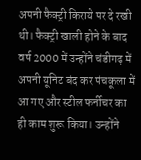अपनी फैक्ट्री किराये पर दे रखी थी। फैक्ट्री खाली होने के बाद वर्ष 2000 में उन्होंने चंडीगढ़ में अपनी यूनिट बंद कर पंचकूला में आ गए और स्टील फर्नीचर का ही काम शुरू किया। उन्होंने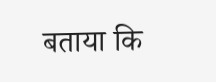बताया कि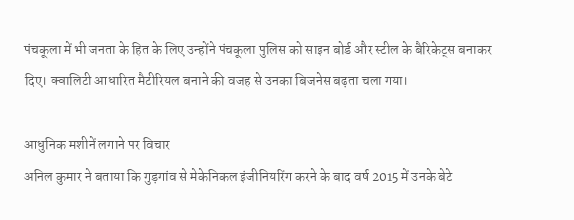पंचकूला में भी जनता के हित के लिए उन्होंने पंचकूला पुलिस को साइन बोर्ड और स्टील के बैरिकेट्स बनाकर दिए। क्वालिटी आधारित मैटीरियल बनाने की वजह से उनका बिजनेस बढ़ता चला गया।

आधुनिक मशीनें लगाने पर विचार
अनिल कुमार ने बताया कि गुड़गांव से मेकेनिकल इंजीनियरिंग करने के बाद वर्ष 2015 में उनके बेटे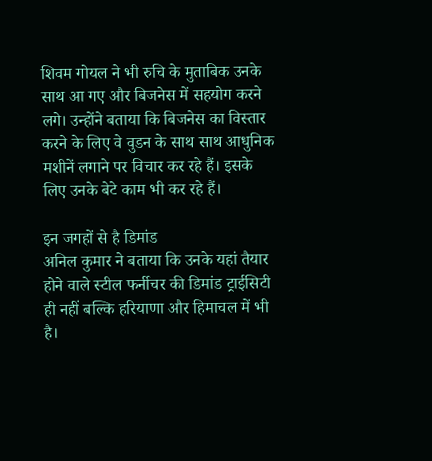शिवम गोयल ने भी रुचि के मुताबिक उनके साथ आ गए और बिजनेस में सहयोग करने लगे। उन्होंने बताया कि बिजनेस का विस्तार करने के लिए वे वुडन के साथ साथ आधुनिक मशीनें लगाने पर विचार कर रहे हैं। इसके लिए उनके बेटे काम भी कर रहे हैं।

इन जगहों से है डिमांड
अनिल कुमार ने बताया कि उनके यहां तैयार होने वाले स्टील फर्नीचर की डिमांड ट्राईसिटी ही नहीं बल्कि हरियाणा और हिमाचल में भी है।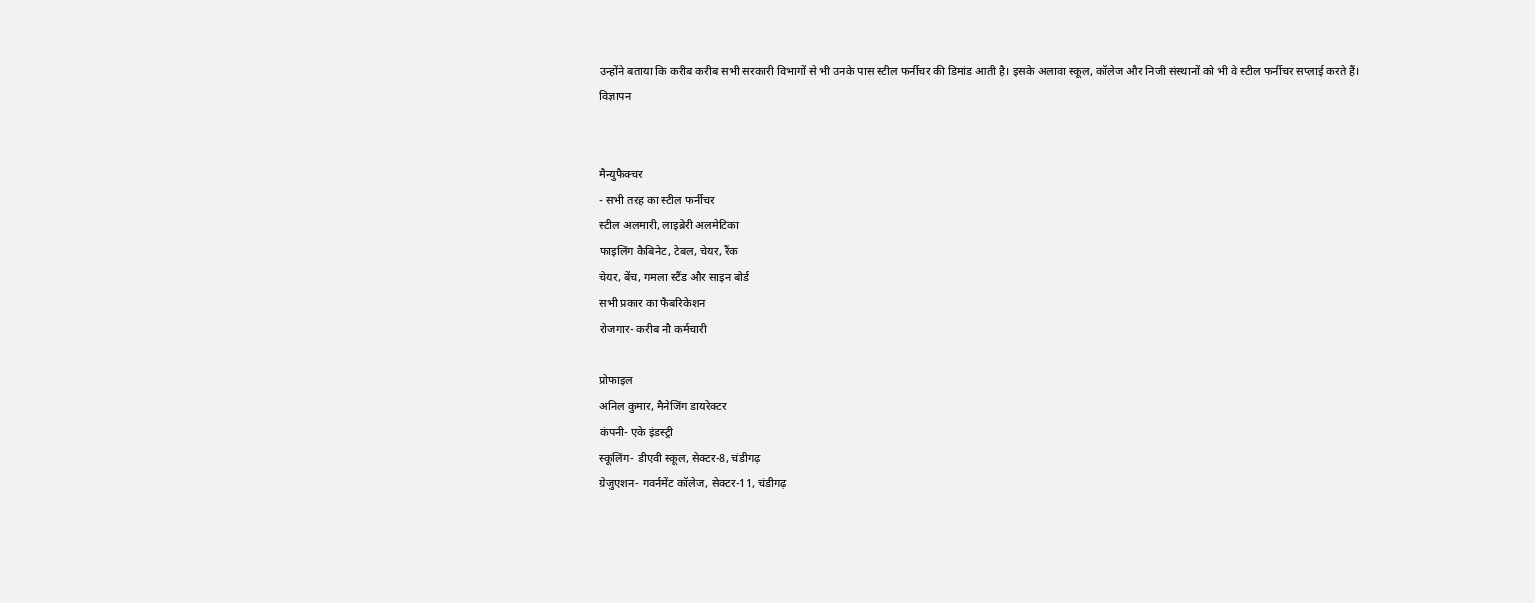उन्होंने बताया कि करीब करीब सभी सरकारी विभागों से भी उनके पास स्टील फर्नीचर की डिमांड आती है। इसके अलावा स्कूल, कॉलेज और निजी संस्थानों को भी वे स्टील फर्नीचर सप्लाई करते हैं।
विज्ञापन


मैन्युफैक्चर
- सभी तरह का स्टील फर्नीचर
स्टील अलमारी, लाइब्रेरी अलमेटिका
फाइलिंग कैबिनेट, टेबल, चेयर, रैंक
चेयर, बेंच, गमला स्टैंड और साइन बोर्ड
सभी प्रकार का फैबरिकेशन
रोजगार- करीब नौ कर्मचारी

प्रोफाइल
अनिल कुमार, मैनेजिंग डायरेक्टर
कंपनी- एके इंडस्ट्री
स्कूलिंग- डीएवी स्कूल, सेक्टर-8, चंडीगढ़
ग्रेजुएशन- गवर्नमेंट कॉलेज, सेक्टर-11, चंडीगढ़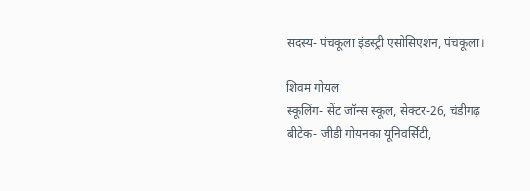सदस्य- पंचकूला इंडस्ट्री एसोसिएशन, पंचकूला।

शिवम गोयल
स्कूलिंग- सेंट जॉन्स स्कूल, सेक्टर-26, चंडीगढ़
बीटेक- जीडी गोयनका यूनिवर्सिटी,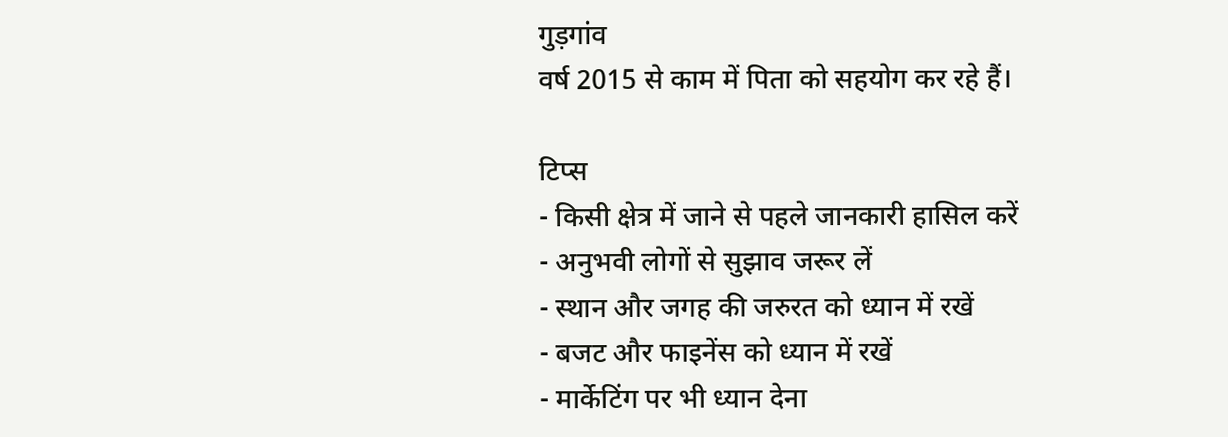गुड़गांव
वर्ष 2015 से काम में पिता को सहयोग कर रहे हैं।

टिप्स
- किसी क्षेत्र में जाने से पहले जानकारी हासिल करें
- अनुभवी लोगों से सुझाव जरूर लें
- स्थान और जगह की जरुरत को ध्यान में रखें
- बजट और फाइनेंस को ध्यान में रखें
- मार्केटिंग पर भी ध्यान देना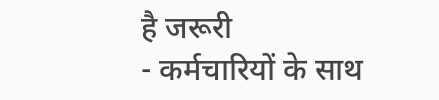है जरूरी
- कर्मचारियों के साथ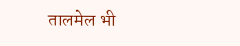तालमेल भी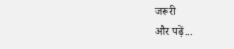जरूरी
और पढ़ें...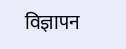विज्ञापन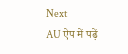Next
AU ऐप में पढ़ें